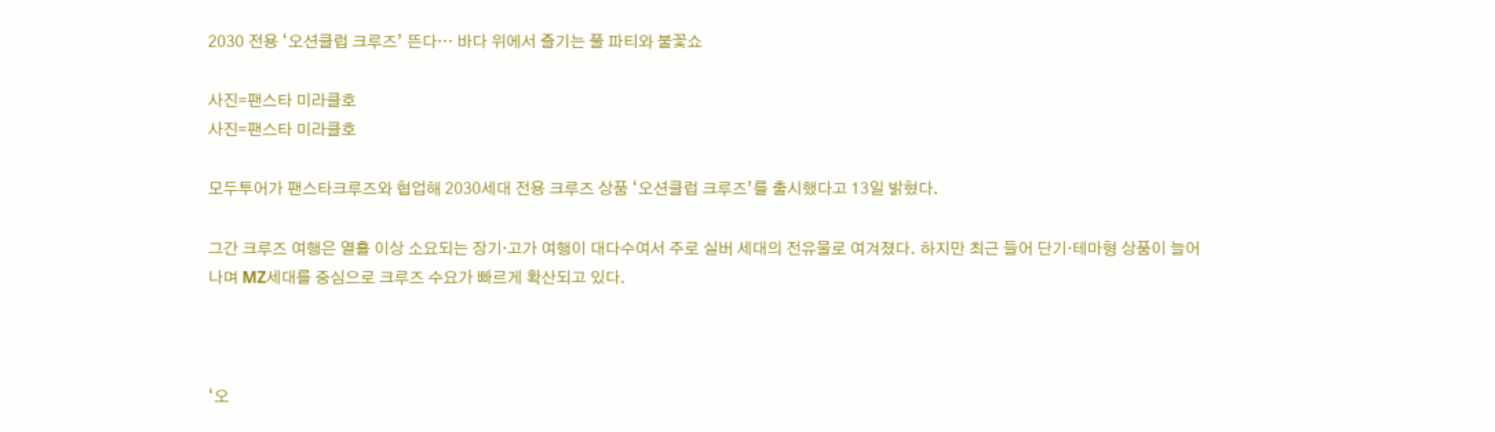2030 전용 ‘오션클럽 크루즈’ 뜬다… 바다 위에서 즐기는 풀 파티와 불꽃쇼

사진=팬스타 미라클호
사진=팬스타 미라클호

모두투어가 팬스타크루즈와 협업해 2030세대 전용 크루즈 상품 ‘오션클럽 크루즈’를 출시했다고 13일 밝혔다.

그간 크루즈 여행은 열흘 이상 소요되는 장기·고가 여행이 대다수여서 주로 실버 세대의 전유물로 여겨졌다. 하지만 최근 들어 단기·테마형 상품이 늘어나며 MZ세대를 중심으로 크루즈 수요가 빠르게 확산되고 있다.



‘오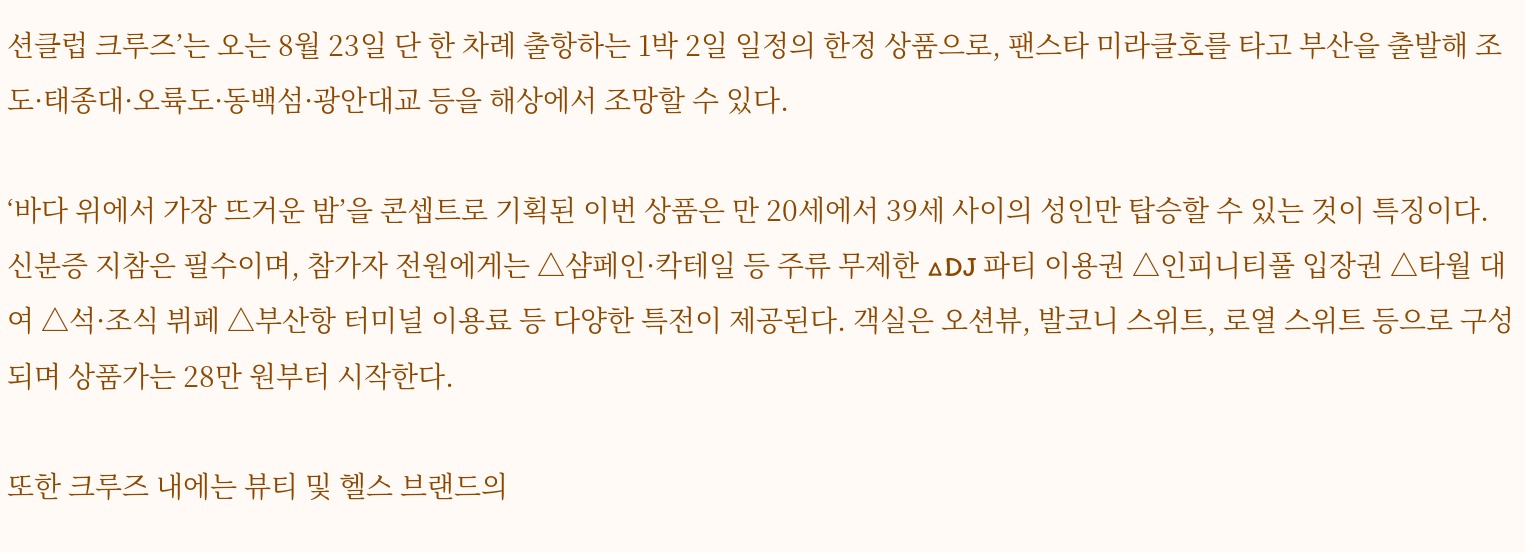션클럽 크루즈’는 오는 8월 23일 단 한 차례 출항하는 1박 2일 일정의 한정 상품으로, 팬스타 미라클호를 타고 부산을 출발해 조도·태종대·오륙도·동백섬·광안대교 등을 해상에서 조망할 수 있다.

‘바다 위에서 가장 뜨거운 밤’을 콘셉트로 기획된 이번 상품은 만 20세에서 39세 사이의 성인만 탑승할 수 있는 것이 특징이다. 신분증 지참은 필수이며, 참가자 전원에게는 △샴페인·칵테일 등 주류 무제한 △DJ 파티 이용권 △인피니티풀 입장권 △타월 대여 △석·조식 뷔페 △부산항 터미널 이용료 등 다양한 특전이 제공된다. 객실은 오션뷰, 발코니 스위트, 로열 스위트 등으로 구성되며 상품가는 28만 원부터 시작한다.

또한 크루즈 내에는 뷰티 및 헬스 브랜드의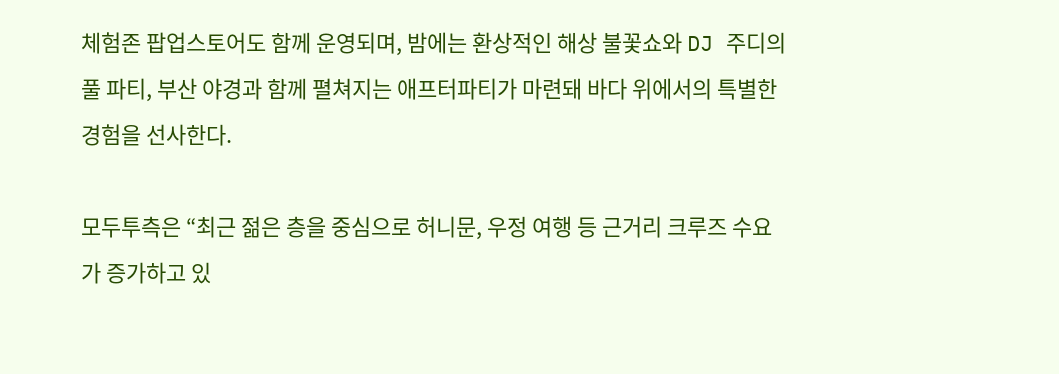체험존 팝업스토어도 함께 운영되며, 밤에는 환상적인 해상 불꽃쇼와 DJ 주디의 풀 파티, 부산 야경과 함께 펼쳐지는 애프터파티가 마련돼 바다 위에서의 특별한 경험을 선사한다.

모두투측은 “최근 젊은 층을 중심으로 허니문, 우정 여행 등 근거리 크루즈 수요가 증가하고 있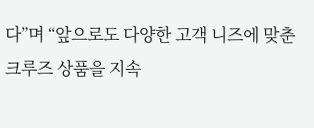다”며 “앞으로도 다양한 고객 니즈에 맞춘 크루즈 상품을 지속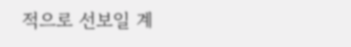적으로 선보일 계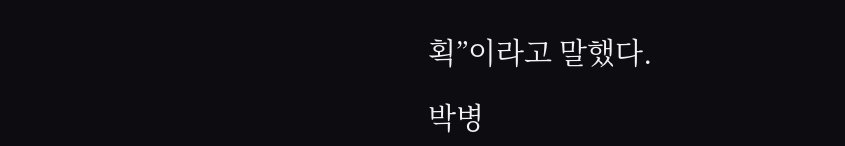획”이라고 말했다.

박병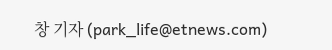창 기자 (park_life@etnews.com)